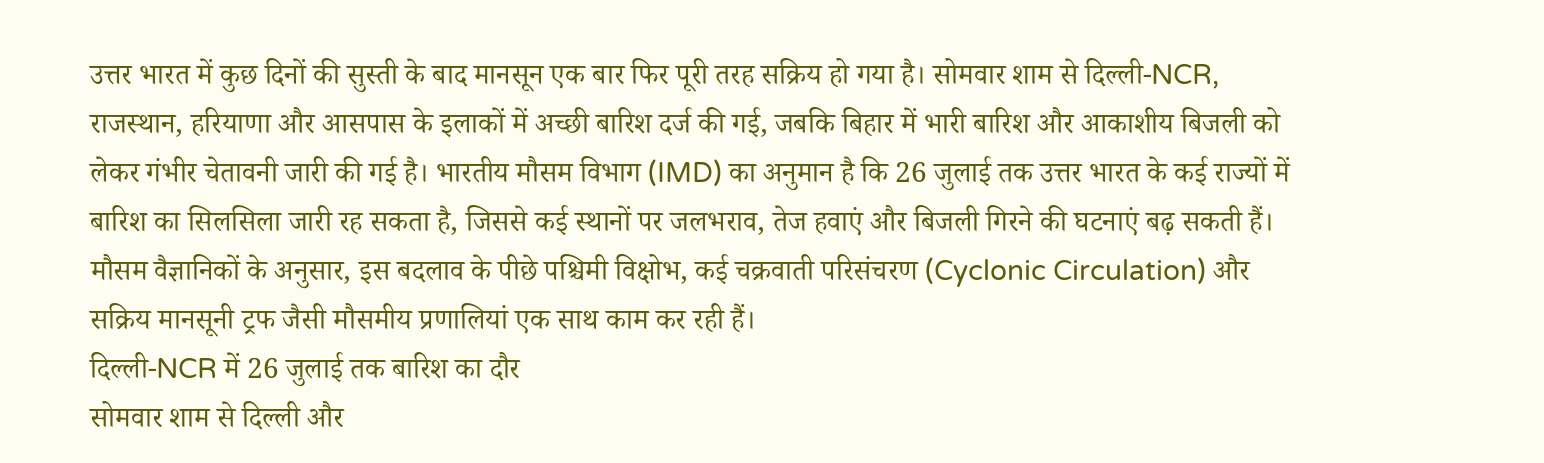उत्तर भारत में कुछ दिनों की सुस्ती के बाद मानसून एक बार फिर पूरी तरह सक्रिय हो गया है। सोमवार शाम से दिल्ली-NCR, राजस्थान, हरियाणा और आसपास के इलाकों में अच्छी बारिश दर्ज की गई, जबकि बिहार में भारी बारिश और आकाशीय बिजली को लेकर गंभीर चेतावनी जारी की गई है। भारतीय मौसम विभाग (IMD) का अनुमान है कि 26 जुलाई तक उत्तर भारत के कई राज्यों में बारिश का सिलसिला जारी रह सकता है, जिससे कई स्थानों पर जलभराव, तेज हवाएं और बिजली गिरने की घटनाएं बढ़ सकती हैं। मौसम वैज्ञानिकों के अनुसार, इस बदलाव के पीछे पश्चिमी विक्षोभ, कई चक्रवाती परिसंचरण (Cyclonic Circulation) और सक्रिय मानसूनी ट्रफ जैसी मौसमीय प्रणालियां एक साथ काम कर रही हैं।
दिल्ली-NCR में 26 जुलाई तक बारिश का दौर
सोमवार शाम से दिल्ली और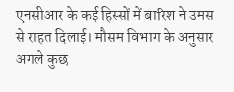एनसीआर के कई हिस्सों में बारिश ने उमस से राहत दिलाई। मौसम विभाग के अनुसार अगले कुछ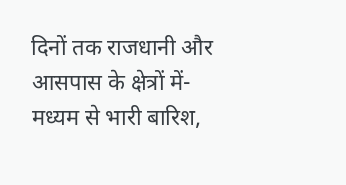दिनों तक राजधानी और आसपास के क्षेत्रों में-
मध्यम से भारी बारिश,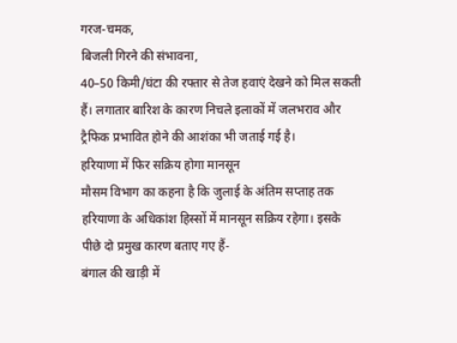गरज-चमक,
बिजली गिरने की संभावना,
40–50 किमी/घंटा की रफ्तार से तेज हवाएं देखने को मिल सकती हैं। लगातार बारिश के कारण निचले इलाकों में जलभराव और ट्रैफिक प्रभावित होने की आशंका भी जताई गई है।
हरियाणा में फिर सक्रिय होगा मानसून
मौसम विभाग का कहना है कि जुलाई के अंतिम सप्ताह तक हरियाणा के अधिकांश हिस्सों में मानसून सक्रिय रहेगा। इसके पीछे दो प्रमुख कारण बताए गए हैं-
बंगाल की खाड़ी में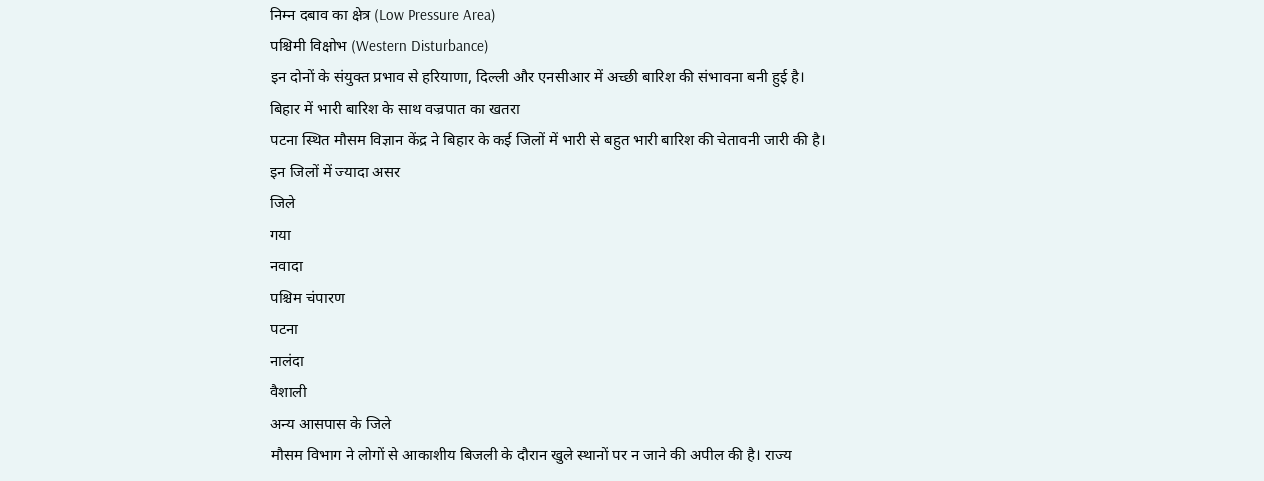निम्न दबाव का क्षेत्र (Low Pressure Area)
पश्चिमी विक्षोभ (Western Disturbance)
इन दोनों के संयुक्त प्रभाव से हरियाणा, दिल्ली और एनसीआर में अच्छी बारिश की संभावना बनी हुई है।
बिहार में भारी बारिश के साथ वज्रपात का खतरा
पटना स्थित मौसम विज्ञान केंद्र ने बिहार के कई जिलों में भारी से बहुत भारी बारिश की चेतावनी जारी की है।
इन जिलों में ज्यादा असर
जिले
गया
नवादा
पश्चिम चंपारण
पटना
नालंदा
वैशाली
अन्य आसपास के जिले
मौसम विभाग ने लोगों से आकाशीय बिजली के दौरान खुले स्थानों पर न जाने की अपील की है। राज्य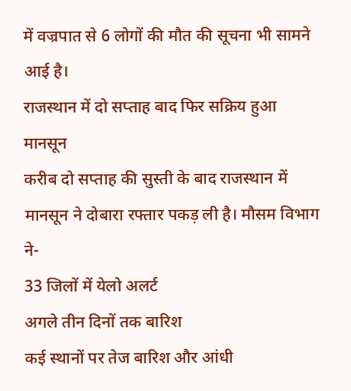में वज्रपात से 6 लोगों की मौत की सूचना भी सामने आई है।
राजस्थान में दो सप्ताह बाद फिर सक्रिय हुआ मानसून
करीब दो सप्ताह की सुस्ती के बाद राजस्थान में मानसून ने दोबारा रफ्तार पकड़ ली है। मौसम विभाग ने-
33 जिलों में येलो अलर्ट
अगले तीन दिनों तक बारिश
कई स्थानों पर तेज बारिश और आंधी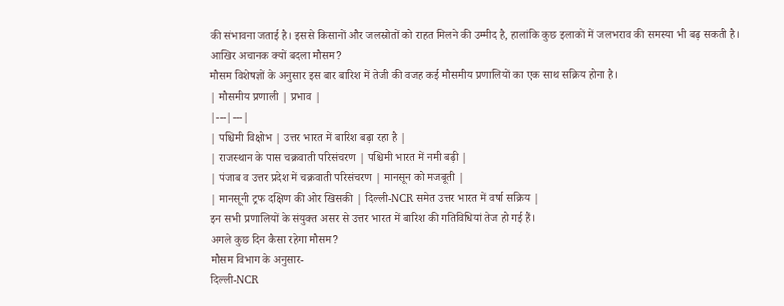की संभावना जताई है। इससे किसानों और जलस्रोतों को राहत मिलने की उम्मीद है, हालांकि कुछ इलाकों में जलभराव की समस्या भी बढ़ सकती है।
आखिर अचानक क्यों बदला मौसम?
मौसम विशेषज्ञों के अनुसार इस बार बारिश में तेजी की वजह कई मौसमीय प्रणालियों का एक साथ सक्रिय होना है।
| मौसमीय प्रणाली | प्रभाव |
|---|---|
| पश्चिमी विक्षोभ | उत्तर भारत में बारिश बढ़ा रहा है |
| राजस्थान के पास चक्रवाती परिसंचरण | पश्चिमी भारत में नमी बढ़ी |
| पंजाब व उत्तर प्रदेश में चक्रवाती परिसंचरण | मानसून को मजबूती |
| मानसूनी ट्रफ दक्षिण की ओर खिसकी | दिल्ली-NCR समेत उत्तर भारत में वर्षा सक्रिय |
इन सभी प्रणालियों के संयुक्त असर से उत्तर भारत में बारिश की गतिविधियां तेज हो गई हैं।
अगले कुछ दिन कैसा रहेगा मौसम?
मौसम विभाग के अनुसार-
दिल्ली-NCR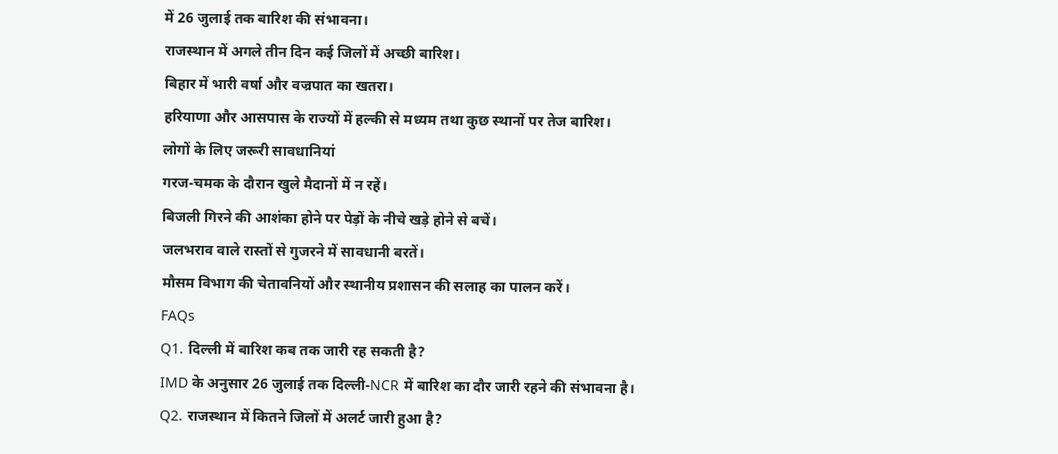में 26 जुलाई तक बारिश की संभावना।
राजस्थान में अगले तीन दिन कई जिलों में अच्छी बारिश।
बिहार में भारी वर्षा और वज्रपात का खतरा।
हरियाणा और आसपास के राज्यों में हल्की से मध्यम तथा कुछ स्थानों पर तेज बारिश।
लोगों के लिए जरूरी सावधानियां
गरज-चमक के दौरान खुले मैदानों में न रहें।
बिजली गिरने की आशंका होने पर पेड़ों के नीचे खड़े होने से बचें।
जलभराव वाले रास्तों से गुजरने में सावधानी बरतें।
मौसम विभाग की चेतावनियों और स्थानीय प्रशासन की सलाह का पालन करें।
FAQs
Q1. दिल्ली में बारिश कब तक जारी रह सकती है?
IMD के अनुसार 26 जुलाई तक दिल्ली-NCR में बारिश का दौर जारी रहने की संभावना है।
Q2. राजस्थान में कितने जिलों में अलर्ट जारी हुआ है?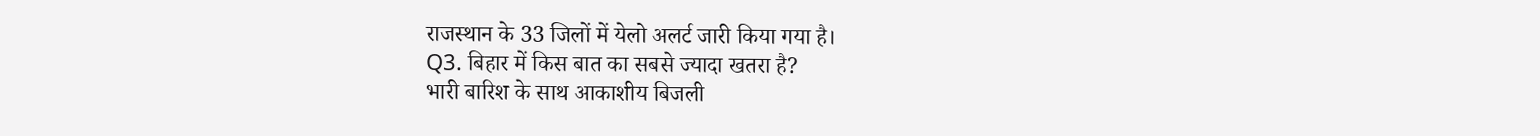राजस्थान के 33 जिलों में येलो अलर्ट जारी किया गया है।
Q3. बिहार में किस बात का सबसे ज्यादा खतरा है?
भारी बारिश के साथ आकाशीय बिजली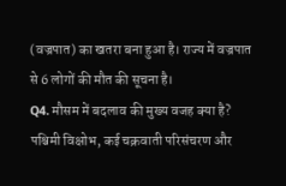(वज्रपात) का खतरा बना हुआ है। राज्य में वज्रपात से 6 लोगों की मौत की सूचना है।
Q4. मौसम में बदलाव की मुख्य वजह क्या है?
पश्चिमी विक्षोभ, कई चक्रवाती परिसंचरण और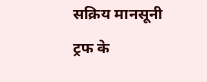सक्रिय मानसूनी ट्रफ के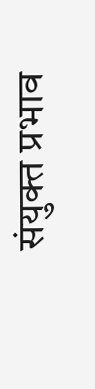संयुक्त प्रभाव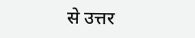से उत्तर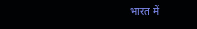भारत में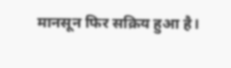मानसून फिर सक्रिय हुआ है।